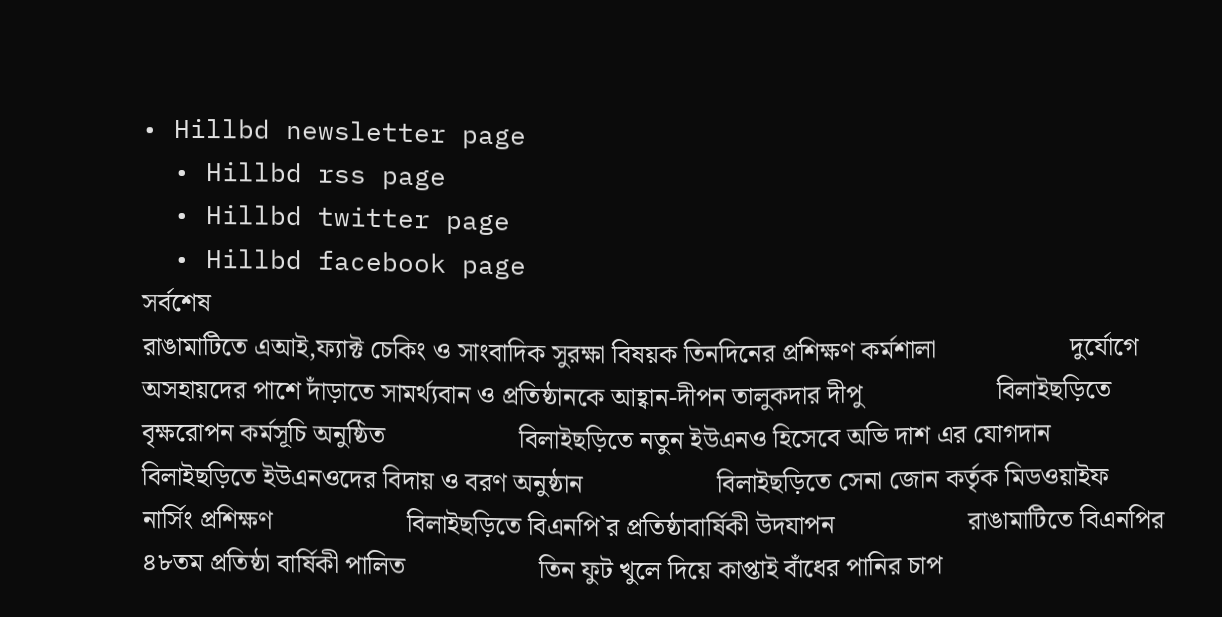• Hillbd newsletter page
  • Hillbd rss page
  • Hillbd twitter page
  • Hillbd facebook page
সর্বশেষ
রাঙামাটিতে এআই,ফ্যাক্ট চেকিং ও সাংবাদিক সুরক্ষা বিষয়ক তিনদিনের প্রশিক্ষণ কর্মশালা                    দুর্যোগে অসহায়দের পাশে দাঁড়াতে সামর্থ্যবান ও প্রতিষ্ঠানকে আহ্বান-দীপন তালুকদার দীপু                    বিলাইছড়িতে বৃক্ষরোপন কর্মসূচি অনুষ্ঠিত                    বিলাইছড়িতে নতুন ইউএনও হিসেবে অভি দাশ এর যোগদান                    বিলাইছড়িতে ইউএনওদের বিদায় ও বরণ অনুষ্ঠান                    বিলাইছড়িতে সেনা জোন কর্তৃক মিডওয়াইফ নার্সিং প্রশিক্ষণ                    বিলাইছড়িতে বিএনপি`র প্রতিষ্ঠাবার্ষিকী উদযাপন                    রাঙামাটিতে বিএনপির ৪৮তম প্রতিষ্ঠা বার্ষিকী পালিত                    তিন ফুট খুলে দিয়ে কাপ্তাই বাঁধের পানির চাপ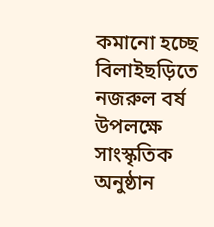কমানো হচ্ছে                    বিলাইছড়িতে নজরুল বর্ষ উপলক্ষে সাংস্কৃতিক অনুষ্ঠান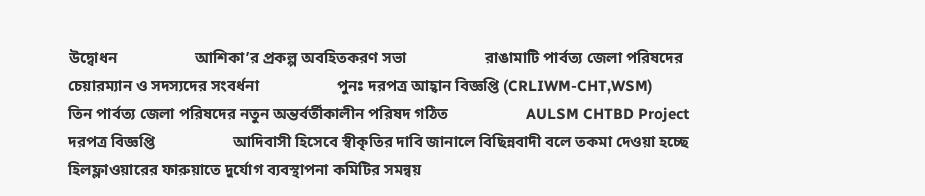উদ্বোধন                    আশিকা’র প্রকল্প অবহিতকরণ সভা                    রাঙামাটি পার্বত্য জেলা পরিষদের চেয়ারম্যান ও সদস্যদের সংবর্ধনা                    পুনঃ দরপত্র আহ্বান বিজ্ঞপ্তি (CRLIWM-CHT,WSM)                    তিন পার্বত্য জেলা পরিষদের নতুন অন্তর্বর্তীকালীন পরিষদ গঠিত                    AULSM CHTBD Project দরপত্র বিজ্ঞপ্তি                    আদিবাসী হিসেবে স্বীকৃতির দাবি জানালে বিছিন্নবাদী বলে তকমা দেওয়া হচ্ছে                    হিলফ্লাওয়ারের ফারুয়াতে দুর্যোগ ব্যবস্থাপনা কমিটির সমন্বয়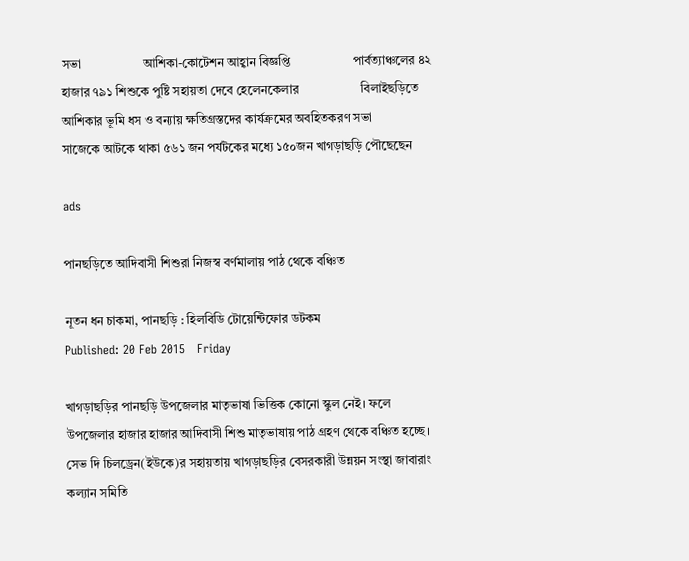সভা                    আশিকা-কোটেশন আহ্বান বিজ্ঞপ্তি                    পার্বত্যাঞ্চলের ৪২ হাজার ৭৯১ শিশুকে পুষ্টি সহায়তা দেবে হেলেনকেলার                    বিলাইছড়িতে আশিকার ভূমি ধস ও বন্যায় ক্ষতিগ্রস্তদের কার্যক্রমের অবহিতকরণ সভা                    সাজেকে আটকে থাকা ৫৬১ জন পর্যটকের মধ্যে ১৫০জন খাগড়াছড়ি পৌছেছেন

ads

পানছড়িতে আদিবাসী শিশুরা নিজস্ব বর্ণমালায় পাঠ থেকে বঞ্চিত

নূতন ধন চাকমা, পানছড়ি : হিলবিডি টোয়েন্টিফোর ডটকম
Published: 20 Feb 2015   Friday

খাগড়াছড়ির পানছড়ি উপজেলার মাতৃভাষা ভিত্তিক কোনো স্কুল নেই। ফলে উপজেলার হাজার হাজার আদিবাসী শিশু মাতৃভাষায় পাঠ গ্রহণ থেকে বঞ্চিত হচ্ছে।  সেভ দি চিলড্রেন(ইউকে)র সহায়তায় খাগড়াছড়ির বেসরকারী উন্নয়ন সংস্থা জাবারাং কল্যান সমিতি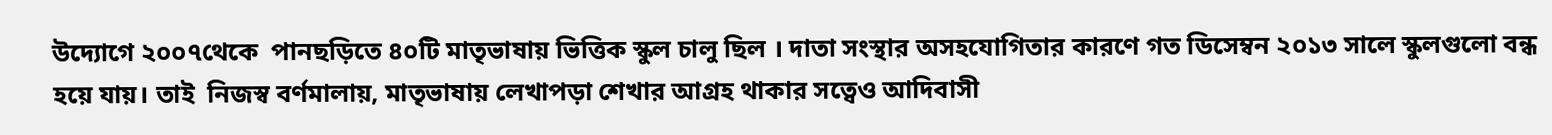উদ্যোগে ২০০৭থেকে  পানছড়িতে ৪০টি মাতৃভাষায় ভিত্তিক স্কুল চালু ছিল । দাতা সংস্থার অসহযোগিতার কারণে গত ডিসেম্বন ২০১৩ সালে স্কুলগুলো বন্ধ হয়ে যায়। তাই  নিজস্ব বর্ণমালায়, মাতৃভাষায় লেখাপড়া শেখার আগ্রহ থাকার সত্বেও আদিবাসী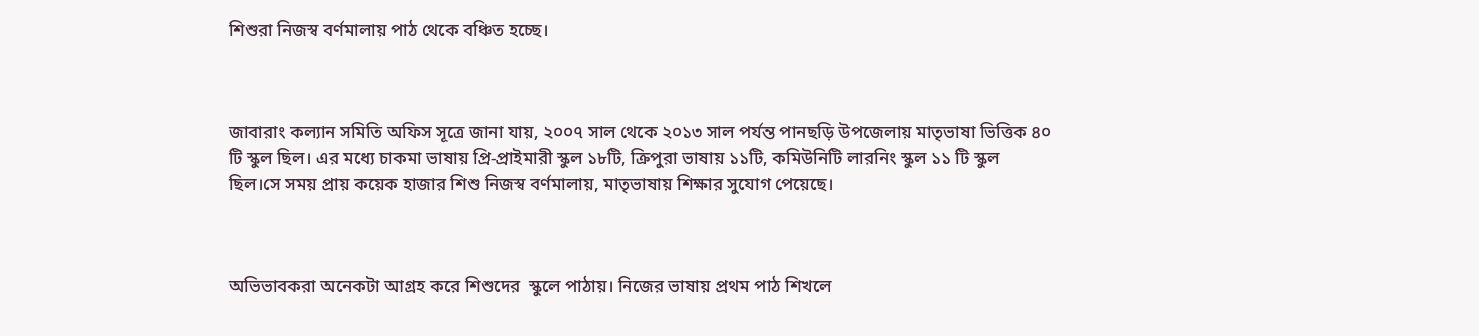শিশুরা নিজস্ব বর্ণমালায় পাঠ থেকে বঞ্চিত হচ্ছে।



জাবারাং কল্যান সমিতি অফিস সূত্রে জানা যায়, ২০০৭ সাল থেকে ২০১৩ সাল পর্যন্ত পানছড়ি উপজেলায় মাতৃভাষা ভিত্তিক ৪০ টি স্কুল ছিল। এর মধ্যে চাকমা ভাষায় প্রি-প্রাইমারী স্কুল ১৮টি, ক্রিপুরা ভাষায় ১১টি, কমিউনিটি লারনিং স্কুল ১১ টি স্কুল ছিল।সে সময় প্রায় কয়েক হাজার শিশু নিজস্ব বর্ণমালায়, মাতৃভাষায় শিক্ষার সুযোগ পেয়েছে।



অভিভাবকরা অনেকটা আগ্রহ করে শিশুদের  স্কুলে পাঠায়। নিজের ভাষায় প্রথম পাঠ শিখলে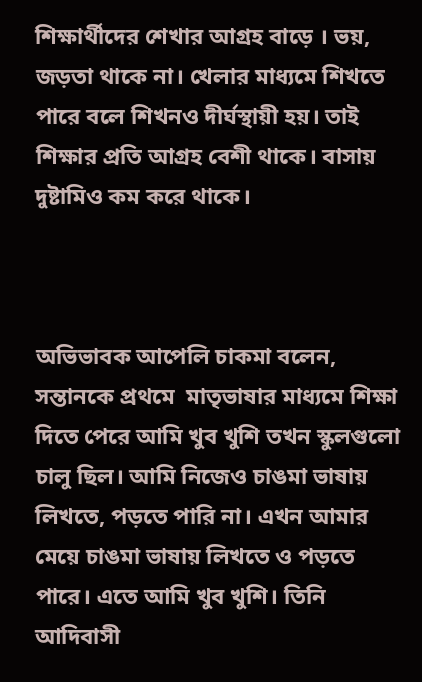শিক্ষার্থীদের শেখার আগ্রহ বাড়ে । ভয়, জড়তা থাকে না। খেলার মাধ্যমে শিখতে পারে বলে শিখনও দীর্ঘস্থায়ী হয়। তাই শিক্ষার প্রতি আগ্রহ বেশী থাকে। বাসায় দুষ্টামিও কম করে থাকে।



অভিভাবক আপেলি চাকমা বলেন, সন্তানকে প্রথমে  মাতৃভাষার মাধ্যমে শিক্ষা দিতে পেরে আমি খুব খুশি তখন স্কুলগুলো চালু ছিল। আমি নিজেও চাঙমা ভাষায় লিখতে, পড়তে পারি না। এখন আমার মেয়ে চাঙমা ভাষায় লিখতে ও পড়তে পারে। এতে আমি খুব খুশি। তিনি আদিবাসী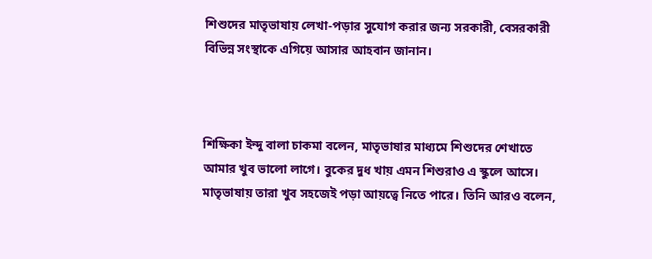শিশুদের মাতৃভাষায় লেখা-পড়ার সুযোগ করার জন্য সরকারী, বেসরকারী বিভিন্ন সংস্থাকে এগিয়ে আসার আহবান জানান।



শিক্ষিকা ইন্দু বালা চাকমা বলেন, মাতৃভাষার মাধ্যমে শিশুদের শেখাতে আমার খুব ভালো লাগে। বুকের দুধ খায় এমন শিশুরাও এ স্কুলে আসে। মাতৃভাষায় তারা খুব সহজেই পড়া আয়ত্বে নিতে পারে। তিনি আরও বলেন,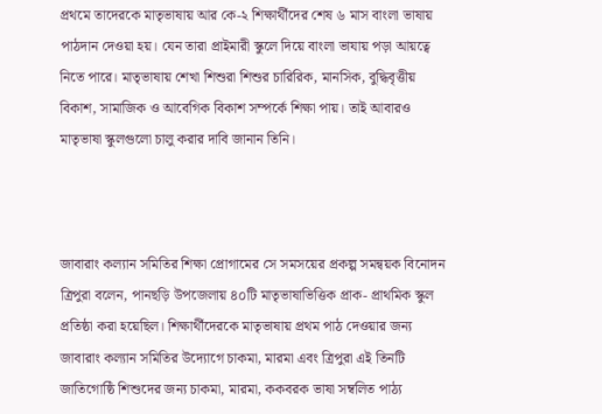প্রথমে তাদেরকে মাতৃভাষায় আর কে-২ শিক্ষার্থীদের শেষ ৬ মাস বাংলা ভাষায় পাঠদান দেওয়া হয়। যেন তারা প্রাইমারী স্কুলে দিয়ে বাংলা ভাযায় পড়া আয়ত্বে নিতে পারে। মাতৃভাষায় শেখা শিশুরা শিশুর চারিরিক, মানসিক, বুদ্ধিবৃত্তীয় বিকাশ, সামাজিক ও আবেগিক বিকাশ সম্পর্কে শিক্ষা পায়। তাই আবারও মাতৃভাষা স্কুলগুলো চালু করার দাবি জানান তিনি।



জাবারাং কল্যান সমিতির শিক্ষা প্রোগামের সে সমসয়ের প্রকল্প সমন্বয়ক বিনোদন ত্রিপুরা বলেন, পানছড়ি উপজেলায় ৪০টি মাতৃভাষাভিত্তিক প্রাক- প্রাথমিক স্কুল প্রতিষ্ঠা করা হয়েছিল। শিক্ষার্থীদেরকে মাতৃভাষায় প্রথম পাঠ দেওয়ার জন্য জাবারাং কল্যান সমিতির উদ্যোগে চাকমা, মারমা এবং ত্রিপুরা এই তিনটি জাতিগোষ্ঠি শিশুদের জন্য চাকমা, মারমা, ককবরক ভাষা সম্বলিত পাঠ্য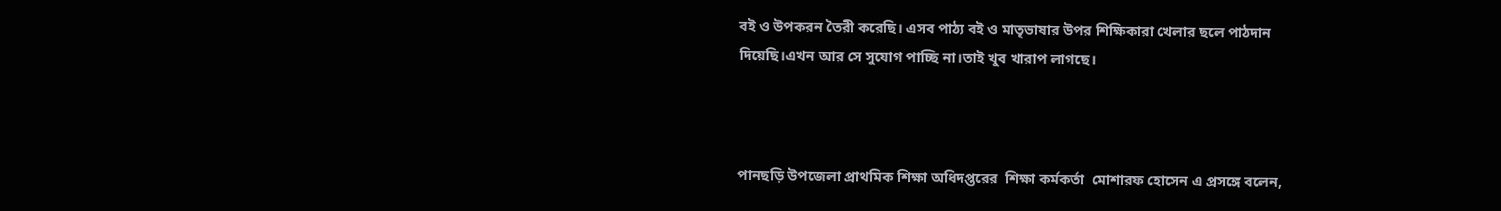বই ও উপকরন তৈরী করেছি। এসব পাঠ্য বই ও মাতৃভাষার উপর শিক্ষিকারা খেলার ছলে পাঠদান দিয়েছি।এখন আর সে সুযোগ পাচ্ছি না।তাই খুব খারাপ লাগছে।



পানছড়ি উপজেলা প্রাথমিক শিক্ষা অধিদপ্তরের  শিক্ষা কর্মকর্তা  মোশারফ হোসেন এ প্রসঙ্গে বলেন,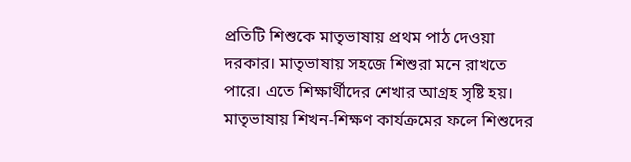প্রতিটি শিশুকে মাতৃভাষায় প্রথম পাঠ দেওয়া দরকার। মাতৃভাষায় সহজে শিশুরা মনে রাখতে পারে। এতে শিক্ষার্থীদের শেখার আগ্রহ সৃষ্টি হয়। মাতৃভাষায় শিখন-শিক্ষণ কার্যক্রমের ফলে শিশুদের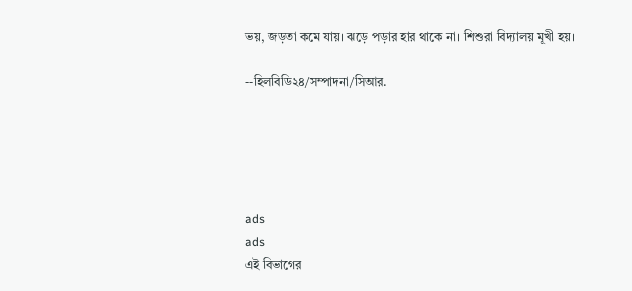ভয়, জড়তা কমে যায়। ঝড়ে পড়ার হার থাকে না। শিশুরা বিদ্যালয় মূখী হয়।

--হিলবিডি২৪/সম্পাদনা/সিআর.





ads
ads
এই বিভাগের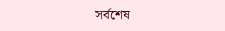সর্বশেষ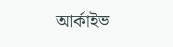আর্কাইভ